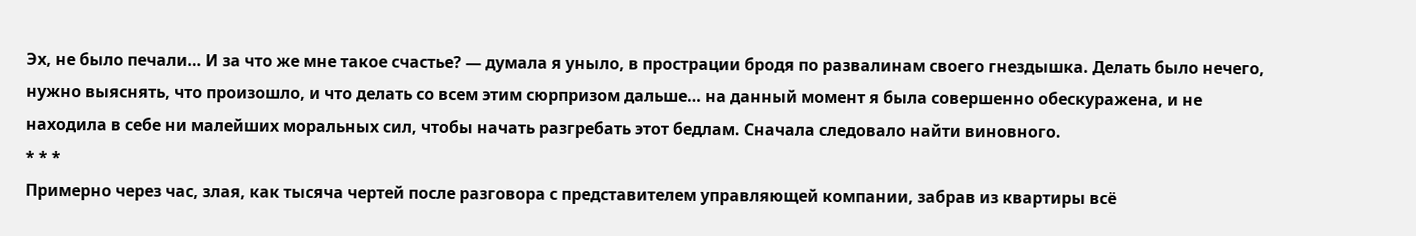Эх, не было печали… И за что же мне такое счастье? — думала я уныло, в прострации бродя по развалинам своего гнездышка. Делать было нечего, нужно выяснять, что произошло, и что делать со всем этим сюрпризом дальше… на данный момент я была совершенно обескуражена, и не находила в себе ни малейших моральных сил, чтобы начать разгребать этот бедлам. Сначала следовало найти виновного.
* * *
Примерно через час, злая, как тысяча чертей после разговора с представителем управляющей компании, забрав из квартиры всё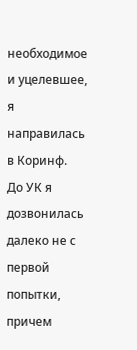необходимое и уцелевшее, я направилась в Коринф.
До УК я дозвонилась далеко не с первой попытки, причем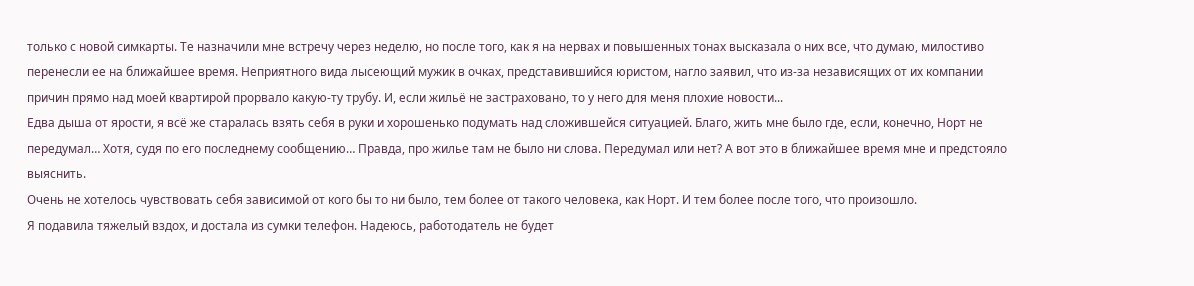только с новой симкарты. Те назначили мне встречу через неделю, но после того, как я на нервах и повышенных тонах высказала о них все, что думаю, милостиво перенесли ее на ближайшее время. Неприятного вида лысеющий мужик в очках, представившийся юристом, нагло заявил, что из-за независящих от их компании причин прямо над моей квартирой прорвало какую-ту трубу. И, если жильё не застраховано, то у него для меня плохие новости...
Едва дыша от ярости, я всё же старалась взять себя в руки и хорошенько подумать над сложившейся ситуацией. Благо, жить мне было где, если, конечно, Норт не передумал… Хотя, судя по его последнему сообщению… Правда, про жилье там не было ни слова. Передумал или нет? А вот это в ближайшее время мне и предстояло выяснить.
Очень не хотелось чувствовать себя зависимой от кого бы то ни было, тем более от такого человека, как Норт. И тем более после того, что произошло.
Я подавила тяжелый вздох, и достала из сумки телефон. Надеюсь, работодатель не будет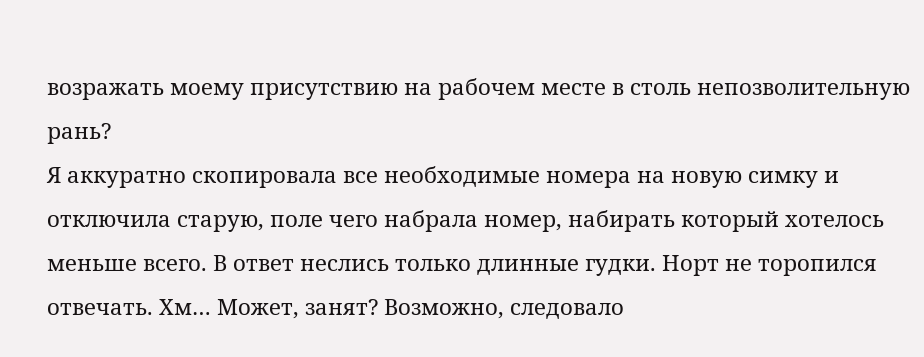возражать моему присутствию на рабочем месте в столь непозволительную рань?
Я аккуратно скопировала все необходимые номера на новую симку и отключила старую, поле чего набрала номер, набирать который хотелось меньше всего. В ответ неслись только длинные гудки. Норт не торопился отвечать. Хм… Может, занят? Возможно, следовало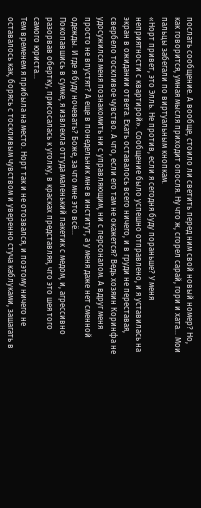послать сообщение. А вообще, стоило ли светить перед ним свой новый номер? Но, как говорится, умная мысля приходит опосля. Ну что ж, сгорел сарай, гори и хата… Мои пальцы забегали по виртуальным кнопкам.
«Норт привет, это Элль. Не против, если я сегодня буду пораньше? У меня неприятности с квартирой». Сообщение было успешно отправлено, и я уставилась на экран в ожидании ответа. Ехать оставалось всего ничего, и в груди не переставая, свербело тоскливое чувство. А что, если его там не окажется? Ведь хозяин Коринфа не удосужился меня познакомить ни с управляющим, ни с персоналом. А вдруг меня просто не впустят? А еще в понедельник мне в институт, а у меня даже нет сменной одежды. И где я буду ночевать? Боже, за что мне это всё…
Покопавшись в сумке, я извлекла оттуда маленький пакетик с медом, и, агрессивно разорвав обертку, присосалась к уголку, в красках представляя, что это шея того самого юриста…
Тем временем я прибыла на место. Норт так и не отозвался, и поэтому ничего не оставалось как, борясь с тоскливым чувством и уверенно стуча каблуками, зашагать в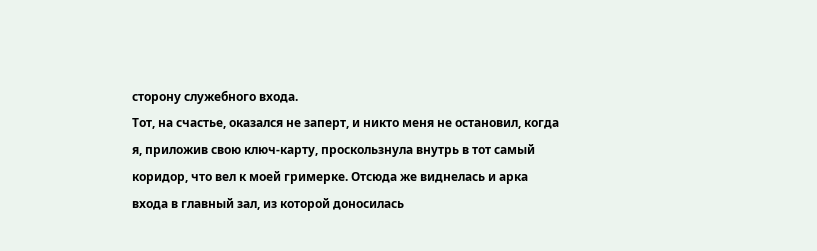сторону служебного входа.
Тот, на счастье, оказался не заперт, и никто меня не остановил, когда я, приложив свою ключ-карту, проскользнула внутрь в тот самый коридор, что вел к моей гримерке. Отсюда же виднелась и арка входа в главный зал, из которой доносилась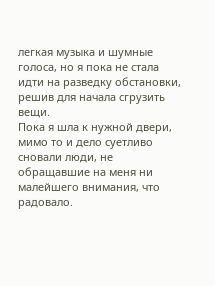легкая музыка и шумные голоса, но я пока не стала идти на разведку обстановки, решив для начала сгрузить вещи.
Пока я шла к нужной двери, мимо то и дело суетливо сновали люди, не обращавшие на меня ни малейшего внимания, что радовало.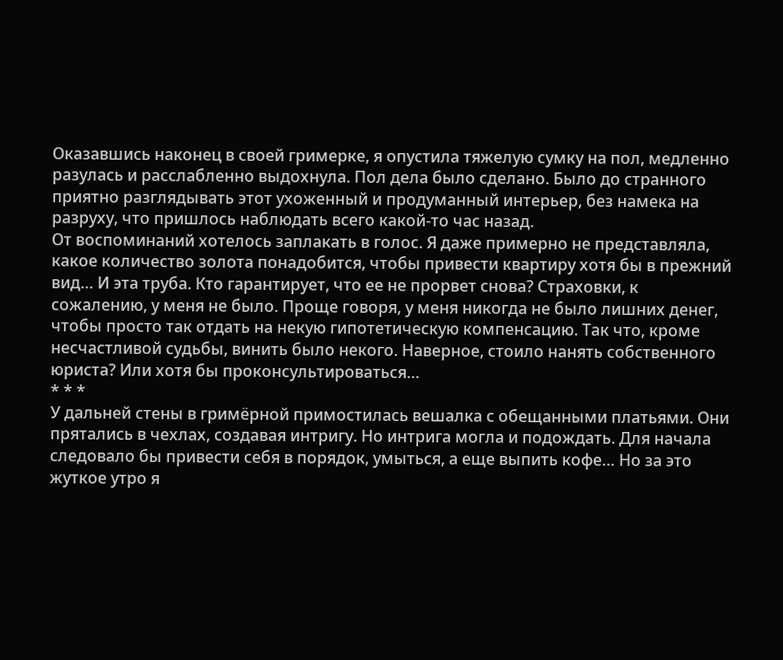Оказавшись наконец в своей гримерке, я опустила тяжелую сумку на пол, медленно разулась и расслабленно выдохнула. Пол дела было сделано. Было до странного приятно разглядывать этот ухоженный и продуманный интерьер, без намека на разруху, что пришлось наблюдать всего какой-то час назад.
От воспоминаний хотелось заплакать в голос. Я даже примерно не представляла, какое количество золота понадобится, чтобы привести квартиру хотя бы в прежний вид… И эта труба. Кто гарантирует, что ее не прорвет снова? Страховки, к сожалению, у меня не было. Проще говоря, у меня никогда не было лишних денег, чтобы просто так отдать на некую гипотетическую компенсацию. Так что, кроме несчастливой судьбы, винить было некого. Наверное, стоило нанять собственного юриста? Или хотя бы проконсультироваться…
* * *
У дальней стены в гримёрной примостилась вешалка с обещанными платьями. Они прятались в чехлах, создавая интригу. Но интрига могла и подождать. Для начала следовало бы привести себя в порядок, умыться, а еще выпить кофе… Но за это жуткое утро я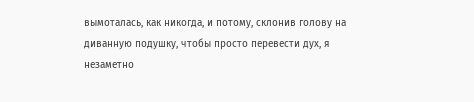вымоталась, как никогда, и потому, склонив голову на диванную подушку, чтобы просто перевести дух, я незаметно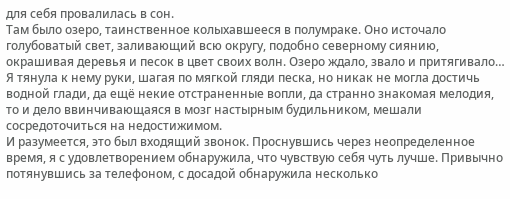для себя провалилась в сон.
Там было озеро, таинственное колыхавшееся в полумраке. Оно источало голубоватый свет, заливающий всю округу, подобно северному сиянию, окрашивая деревья и песок в цвет своих волн. Озеро ждало, звало и притягивало… Я тянула к нему руки, шагая по мягкой гляди песка, но никак не могла достичь водной глади, да ещё некие отстраненные вопли, да странно знакомая мелодия, то и дело ввинчивающаяся в мозг настырным будильником, мешали сосредоточиться на недостижимом.
И разумеется, это был входящий звонок. Проснувшись через неопределенное время, я с удовлетворением обнаружила, что чувствую себя чуть лучше. Привычно потянувшись за телефоном, с досадой обнаружила несколько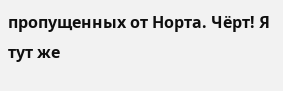пропущенных от Норта. Чёрт! Я тут же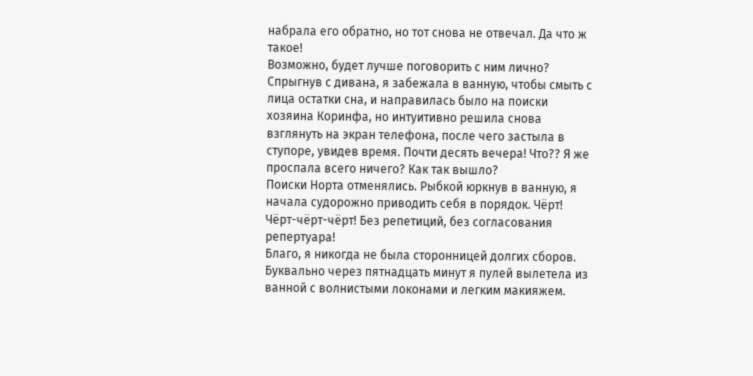набрала его обратно, но тот снова не отвечал. Да что ж такое!
Возможно, будет лучше поговорить с ним лично? Спрыгнув с дивана, я забежала в ванную, чтобы смыть с лица остатки сна, и направилась было на поиски хозяина Коринфа, но интуитивно решила снова взглянуть на экран телефона, после чего застыла в ступоре, увидев время. Почти десять вечера! Что?? Я же проспала всего ничего? Как так вышло?
Поиски Норта отменялись. Рыбкой юркнув в ванную, я начала судорожно приводить себя в порядок. Чёрт! Чёрт-чёрт-чёрт! Без репетиций, без согласования репертуара!
Благо, я никогда не была сторонницей долгих сборов. Буквально через пятнадцать минут я пулей вылетела из ванной с волнистыми локонами и легким макияжем.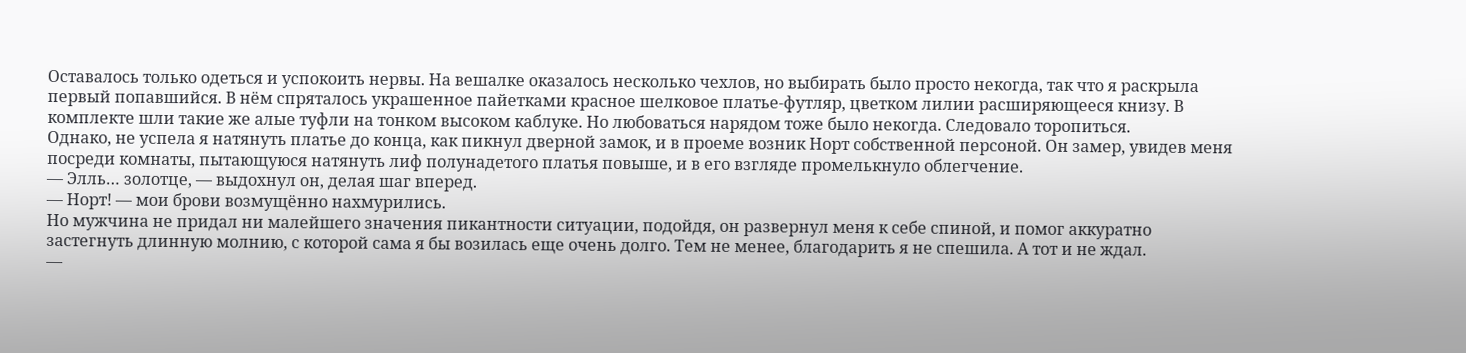Оставалось только одеться и успокоить нервы. На вешалке оказалось несколько чехлов, но выбирать было просто некогда, так что я раскрыла первый попавшийся. В нём спряталось украшенное пайетками красное шелковое платье-футляр, цветком лилии расширяющееся книзу. В комплекте шли такие же алые туфли на тонком высоком каблуке. Но любоваться нарядом тоже было некогда. Следовало торопиться.
Однако, не успела я натянуть платье до конца, как пикнул дверной замок, и в проеме возник Норт собственной персоной. Он замер, увидев меня посреди комнаты, пытающуюся натянуть лиф полунадетого платья повыше, и в его взгляде промелькнуло облегчение.
— Элль… золотце, — выдохнул он, делая шаг вперед.
— Норт! — мои брови возмущённо нахмурились.
Но мужчина не придал ни малейшего значения пикантности ситуации, подойдя, он развернул меня к себе спиной, и помог аккуратно застегнуть длинную молнию, с которой сама я бы возилась еще очень долго. Тем не менее, благодарить я не спешила. А тот и не ждал.
—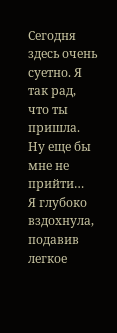Сегодня здесь очень суетно. Я так рад, что ты пришла.
Ну еще бы мне не прийти…
Я глубоко вздохнула, подавив легкое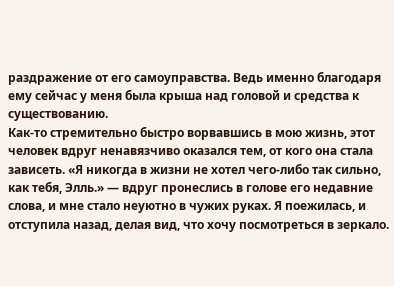раздражение от его самоуправства. Ведь именно благодаря ему сейчас у меня была крыша над головой и средства к существованию.
Как-то стремительно быстро ворвавшись в мою жизнь, этот человек вдруг ненавязчиво оказался тем, от кого она стала зависеть. «Я никогда в жизни не хотел чего-либо так сильно, как тебя, Элль.» — вдруг пронеслись в голове его недавние слова, и мне стало неуютно в чужих руках. Я поежилась, и отступила назад, делая вид, что хочу посмотреться в зеркало.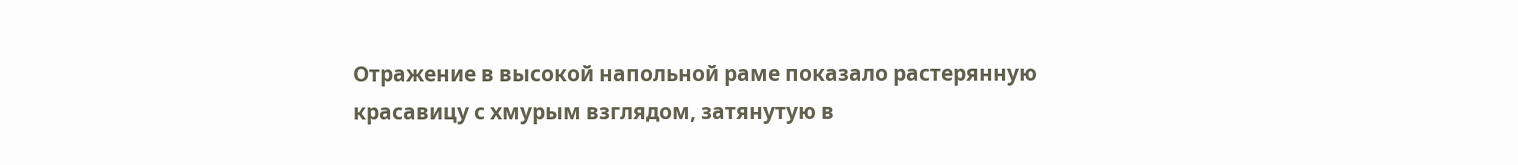Отражение в высокой напольной раме показало растерянную красавицу с хмурым взглядом, затянутую в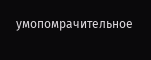умопомрачительное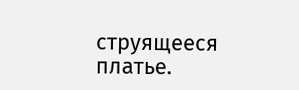струящееся платье.